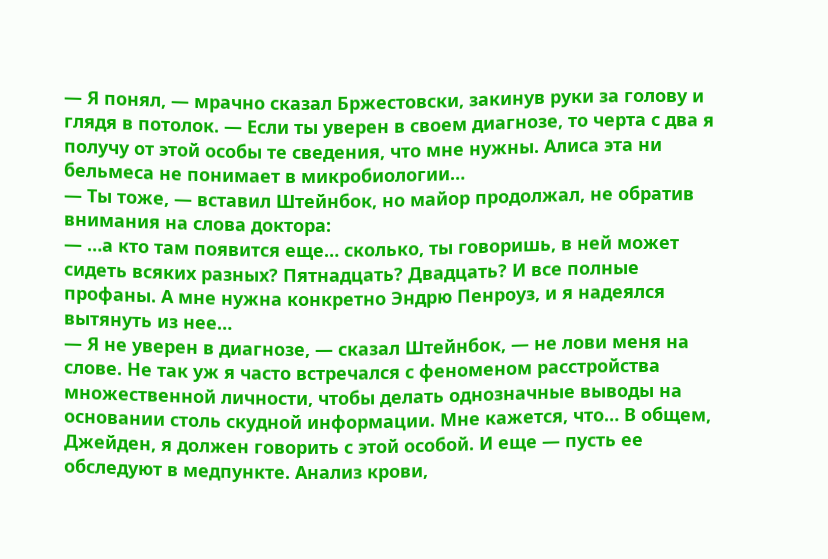— Я понял, — мрачно сказал Бржестовски, закинув руки за голову и глядя в потолок. — Если ты уверен в своем диагнозе, то черта с два я получу от этой особы те сведения, что мне нужны. Алиса эта ни бельмеса не понимает в микробиологии…
— Ты тоже, — вставил Штейнбок, но майор продолжал, не обратив внимания на слова доктора:
— …а кто там появится еще… сколько, ты говоришь, в ней может сидеть всяких разных? Пятнадцать? Двадцать? И все полные профаны. А мне нужна конкретно Эндрю Пенроуз, и я надеялся вытянуть из нее…
— Я не уверен в диагнозе, — сказал Штейнбок, — не лови меня на слове. Не так уж я часто встречался с феноменом расстройства множественной личности, чтобы делать однозначные выводы на основании столь скудной информации. Мне кажется, что… В общем, Джейден, я должен говорить с этой особой. И еще — пусть ее обследуют в медпункте. Анализ крови,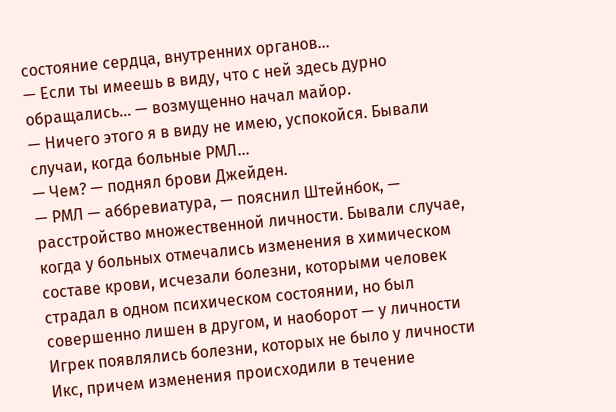состояние сердца, внутренних органов…
— Если ты имеешь в виду, что с ней здесь дурно обращались… — возмущенно начал майор.
— Ничего этого я в виду не имею, успокойся. Бывали случаи, когда больные РМЛ…
— Чем? — поднял брови Джейден.
— РМЛ — аббревиатура, — пояснил Штейнбок, — расстройство множественной личности. Бывали случае, когда у больных отмечались изменения в химическом составе крови, исчезали болезни, которыми человек страдал в одном психическом состоянии, но был совершенно лишен в другом, и наоборот — у личности Игрек появлялись болезни, которых не было у личности Икс, причем изменения происходили в течение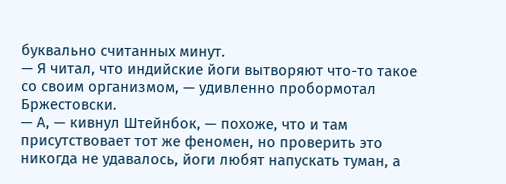буквально считанных минут.
— Я читал, что индийские йоги вытворяют что-то такое со своим организмом, — удивленно пробормотал Бржестовски.
— А, — кивнул Штейнбок, — похоже, что и там присутствовает тот же феномен, но проверить это никогда не удавалось, йоги любят напускать туман, а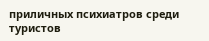приличных психиатров среди туристов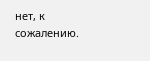нет, к сожалению.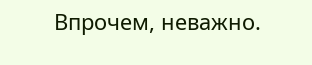Впрочем, неважно.